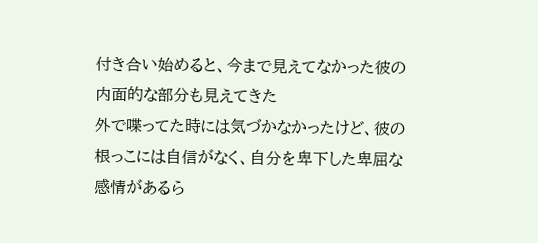付き合い始めると、今まで見えてなかった彼の内面的な部分も見えてきた
外で喋ってた時には気づかなかったけど、彼の根っこには自信がなく、自分を卑下した卑屈な感情があるら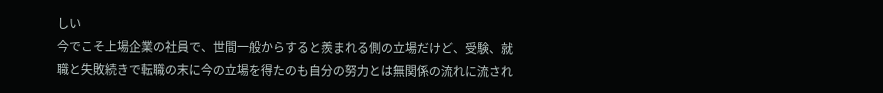しい
今でこそ上場企業の社員で、世間一般からすると羨まれる側の立場だけど、受験、就職と失敗続きで転職の末に今の立場を得たのも自分の努力とは無関係の流れに流され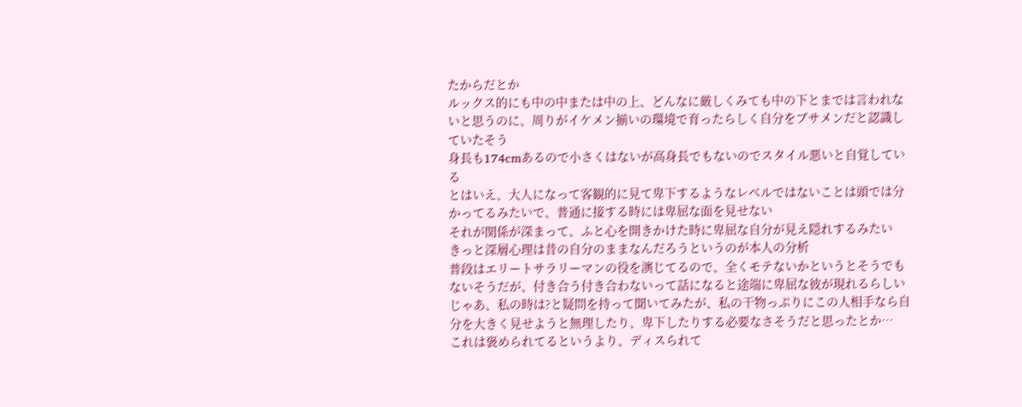たからだとか
ルックス的にも中の中または中の上、どんなに厳しくみても中の下とまでは言われないと思うのに、周りがイケメン揃いの環境で育ったらしく自分をブサメンだと認識していたそう
身長も174cmあるので小さくはないが高身長でもないのでスタイル悪いと自覚している
とはいえ、大人になって客観的に見て卑下するようなレベルではないことは頭では分かってるみたいで、普通に接する時には卑屈な面を見せない
それが関係が深まって、ふと心を開きかけた時に卑屈な自分が見え隠れするみたい
きっと深層心理は昔の自分のままなんだろうというのが本人の分析
普段はエリートサラリーマンの役を演じてるので、全くモテないかというとそうでもないそうだが、付き合う付き合わないって話になると途端に卑屈な彼が現れるらしい
じゃあ、私の時は?と疑問を持って聞いてみたが、私の干物っぷりにこの人相手なら自分を大きく見せようと無理したり、卑下したりする必要なさそうだと思ったとか…
これは褒められてるというより、ディスられて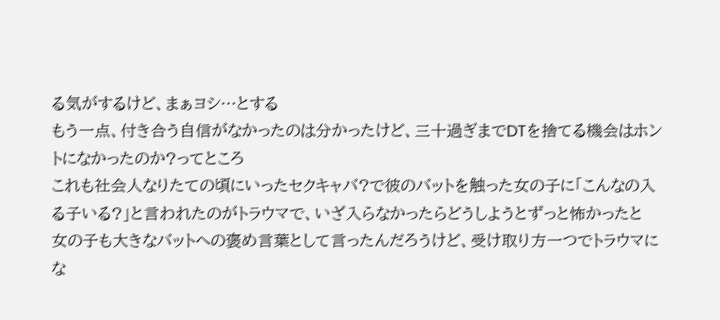る気がするけど、まぁヨシ…とする
もう一点、付き合う自信がなかったのは分かったけど、三十過ぎまでDTを捨てる機会はホントになかったのか?ってところ
これも社会人なりたての頃にいったセクキャバ?で彼のバットを触った女の子に「こんなの入る子いる?」と言われたのがトラウマで、いざ入らなかったらどうしようとずっと怖かったと
女の子も大きなバットへの褒め言葉として言ったんだろうけど、受け取り方一つでトラウマにな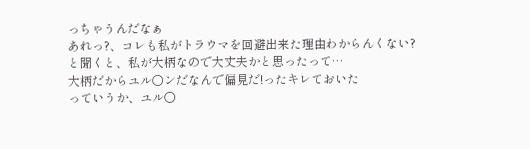っちゃうんだなぁ
あれっ?、コレも私がトラウマを回避出来た理由わからんくない?と聞くと、私が大柄なので大丈夫かと思ったって…
大柄だからユル○ンだなんで偏見だ!ったキレておいた
っていうか、ユル○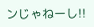ンじゃねーし!!